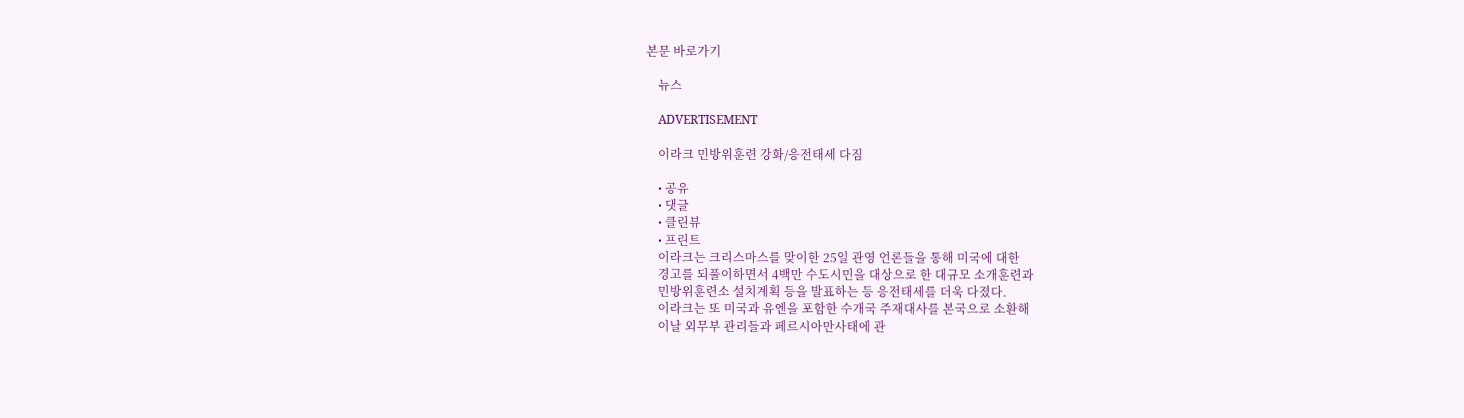본문 바로가기

    뉴스

    ADVERTISEMENT

    이라크 민방위훈련 강화/응전태세 다짐

    • 공유
    • 댓글
    • 클린뷰
    • 프린트
    이라크는 크리스마스를 맞이한 25일 관영 언론들을 통해 미국에 대한
    경고를 되풀이하면서 4백만 수도시민을 대상으로 한 대규모 소개훈련과
    민방위훈련소 설치계획 등을 발표하는 등 응전태세를 더욱 다졌다.
    이라크는 또 미국과 유엔을 포함한 수개국 주재대사를 본국으로 소환해
    이날 외무부 관리들과 페르시아만사태에 관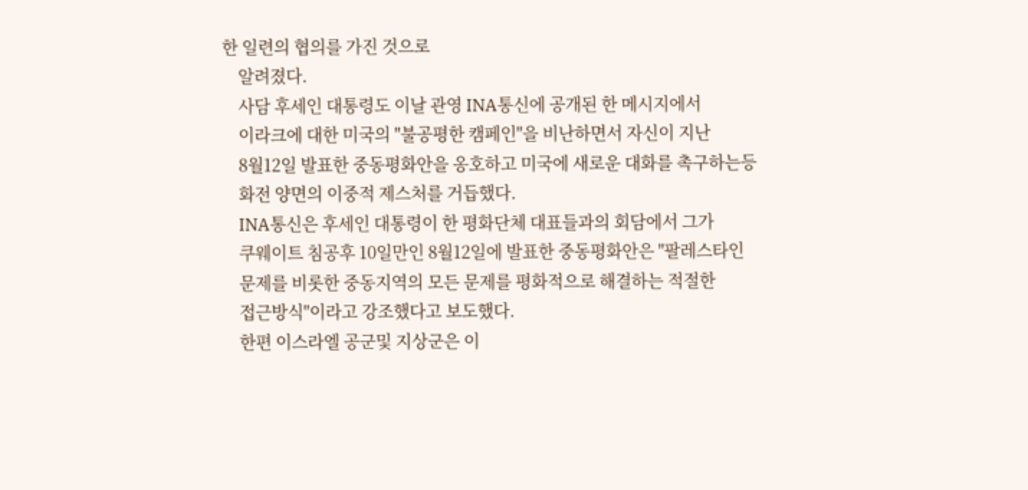한 일련의 협의를 가진 것으로
    알려졌다.
    사담 후세인 대통령도 이날 관영 INA통신에 공개된 한 메시지에서
    이라크에 대한 미국의 "불공평한 캠페인"을 비난하면서 자신이 지난
    8월12일 발표한 중동평화안을 옹호하고 미국에 새로운 대화를 촉구하는등
    화전 양면의 이중적 제스처를 거듭했다.
    INA통신은 후세인 대통령이 한 평화단체 대표들과의 회담에서 그가
    쿠웨이트 침공후 10일만인 8월12일에 발표한 중동평화안은 "팔레스타인
    문제를 비롯한 중동지역의 모든 문제를 평화적으로 해결하는 적절한
    접근방식"이라고 강조했다고 보도했다.
    한편 이스라엘 공군및 지상군은 이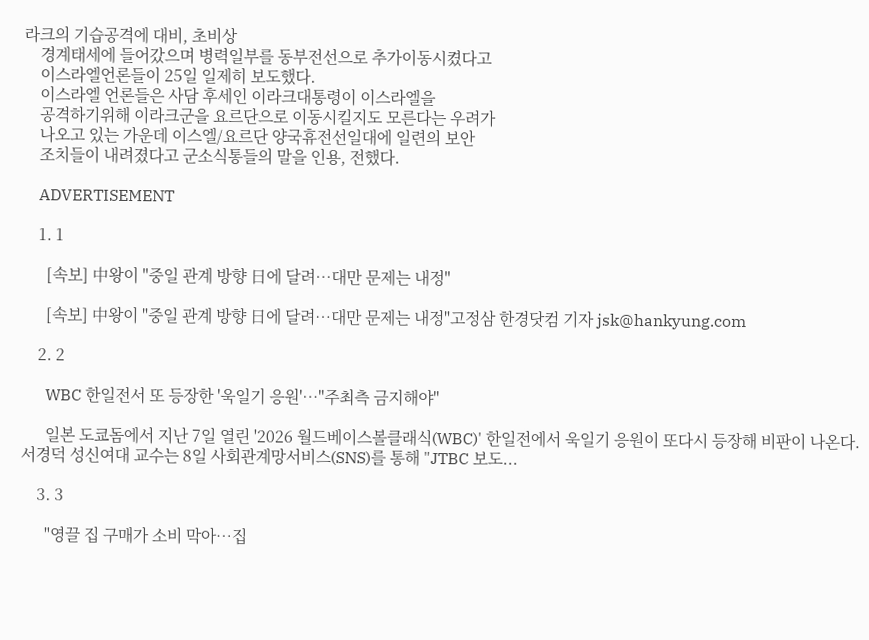라크의 기습공격에 대비, 초비상
    경계태세에 들어갔으며 병력일부를 동부전선으로 추가이동시켰다고
    이스라엘언론들이 25일 일제히 보도했다.
    이스라엘 언론들은 사담 후세인 이라크대통령이 이스라엘을
    공격하기위해 이라크군을 요르단으로 이동시킬지도 모른다는 우려가
    나오고 있는 가운데 이스엘/요르단 양국휴전선일대에 일련의 보안
    조치들이 내려졌다고 군소식통들의 말을 인용, 전했다.

    ADVERTISEMENT

    1. 1

      [속보] 中왕이 "중일 관계 방향 日에 달려…대만 문제는 내정"

      [속보] 中왕이 "중일 관계 방향 日에 달려…대만 문제는 내정"고정삼 한경닷컴 기자 jsk@hankyung.com

    2. 2

      WBC 한일전서 또 등장한 '욱일기 응원'…"주최측 금지해야"

      일본 도쿄돔에서 지난 7일 열린 '2026 월드베이스볼클래식(WBC)' 한일전에서 욱일기 응원이 또다시 등장해 비판이 나온다.서경덕 성신여대 교수는 8일 사회관계망서비스(SNS)를 통해 "JTBC 보도...

    3. 3

      "영끌 집 구매가 소비 막아…집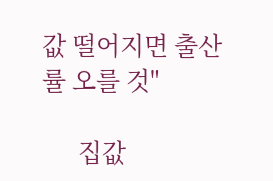값 떨어지면 출산률 오를 것"

      집값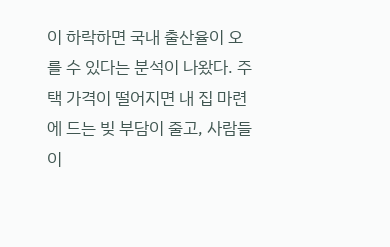이 하락하면 국내 출산율이 오를 수 있다는 분석이 나왔다. 주택 가격이 떨어지면 내 집 마련에 드는 빚 부담이 줄고, 사람들이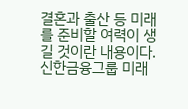결혼과 출산 등 미래를 준비할 여력이 생길 것이란 내용이다.신한금융그룹 미래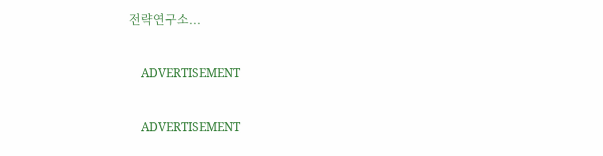전략연구소...

    ADVERTISEMENT

    ADVERTISEMENT